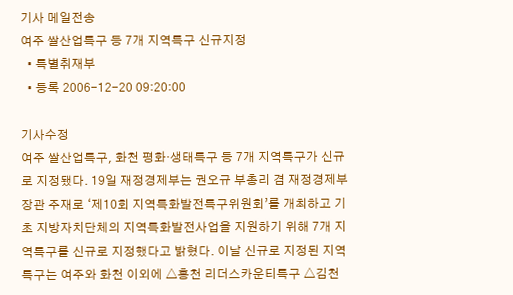기사 메일전송
여주 쌀산업특구 등 7개 지역특구 신규지정
  • 특별취재부
  • 등록 2006-12-20 09:20:00

기사수정
여주 쌀산업특구, 화천 평화·생태특구 등 7개 지역특구가 신규로 지정됐다. 19일 재정경제부는 권오규 부총리 겸 재정경제부 장관 주재로 ‘제10회 지역특화발전특구위원회’를 개최하고 기초 지방자치단체의 지역특화발전사업을 지원하기 위해 7개 지역특구를 신규로 지정했다고 밝혔다. 이날 신규로 지정된 지역특구는 여주와 화천 이외에 △홍천 리더스카운티특구 △김천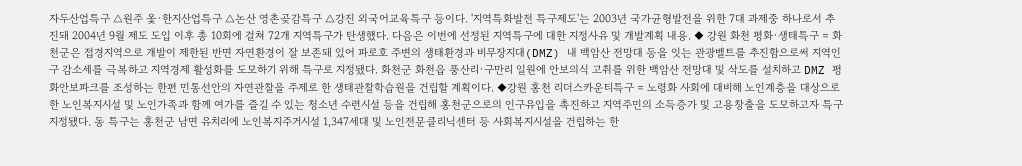자두산업특구 △원주 옻·한지산업특구 △논산 영촌곶감특구 △강진 외국어교육특구 등이다. '지역특화발전 특구제도'는 2003년 국가균형발전을 위한 7대 과제중 하나로서 추진돼 2004년 9월 제도 도입 이후 총 10회에 걸쳐 72개 지역특구가 탄생했다. 다음은 이번에 선정된 지역특구에 대한 지정사유 및 개발계획 내용. ◆ 강원 화천 평화·생태특구 = 화천군은 접경지역으로 개발이 제한된 반면 자연환경이 잘 보존돼 있어 파로호 주변의 생태환경과 비무장지대(DMZ) 내 백암산 전망대 등을 잇는 관광벨트를 추진함으로써 지역인구 감소세를 극복하고 지역경제 활성화를 도모하기 위해 특구로 지정됐다. 화천군 화천읍 풍산리·구만리 일원에 안보의식 고취를 위한 백암산 전망대 및 삭도를 설치하고 DMZ 평화안보파크를 조성하는 한편 민통선안의 자연관찰을 주제로 한 생태관찰학습원을 건립할 계획이다. ◆강원 홍천 리더스카운티특구 = 노령화 사회에 대비해 노인계층을 대상으로 한 노인복지시설 및 노인가족과 함께 여가를 즐길 수 있는 청소년 수련시설 등을 건립해 홍천군으로의 인구유입을 촉진하고 지역주민의 소득증가 및 고용창출을 도모하고자 특구 지정됐다. 동 특구는 홍천군 남면 유치리에 노인복지주거시설 1,347세대 및 노인전문클리닉센터 등 사회복지시설을 건립하는 한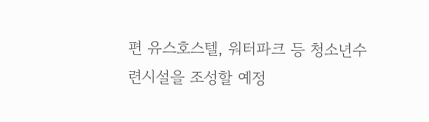편 유스호스텔, 워터파크 등 청소년수련시설을 조성할 예정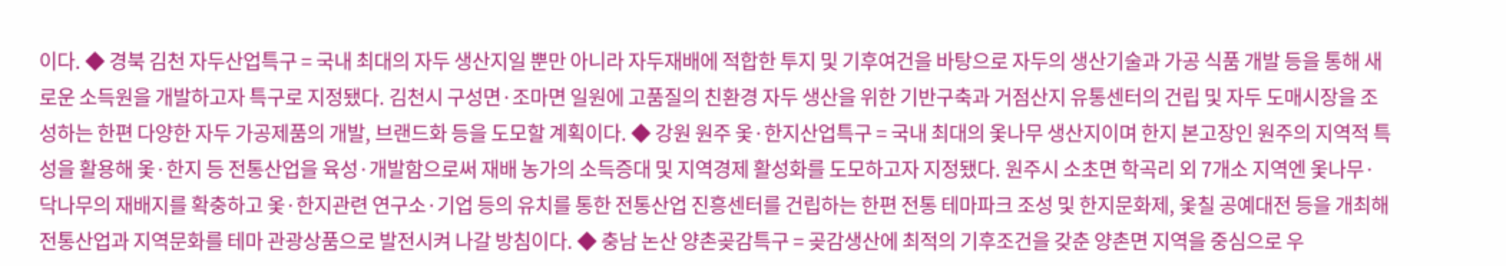이다. ◆ 경북 김천 자두산업특구 = 국내 최대의 자두 생산지일 뿐만 아니라 자두재배에 적합한 투지 및 기후여건을 바탕으로 자두의 생산기술과 가공 식품 개발 등을 통해 새로운 소득원을 개발하고자 특구로 지정됐다. 김천시 구성면·조마면 일원에 고품질의 친환경 자두 생산을 위한 기반구축과 거점산지 유통센터의 건립 및 자두 도매시장을 조성하는 한편 다양한 자두 가공제품의 개발, 브랜드화 등을 도모할 계획이다. ◆ 강원 원주 옻·한지산업특구 = 국내 최대의 옻나무 생산지이며 한지 본고장인 원주의 지역적 특성을 활용해 옻·한지 등 전통산업을 육성·개발함으로써 재배 농가의 소득증대 및 지역경제 활성화를 도모하고자 지정됐다. 원주시 소초면 학곡리 외 7개소 지역엔 옻나무·닥나무의 재배지를 확충하고 옻·한지관련 연구소·기업 등의 유치를 통한 전통산업 진흥센터를 건립하는 한편 전통 테마파크 조성 및 한지문화제, 옻칠 공예대전 등을 개최해 전통산업과 지역문화를 테마 관광상품으로 발전시켜 나갈 방침이다. ◆ 충남 논산 양촌곶감특구 = 곶감생산에 최적의 기후조건을 갖춘 양촌면 지역을 중심으로 우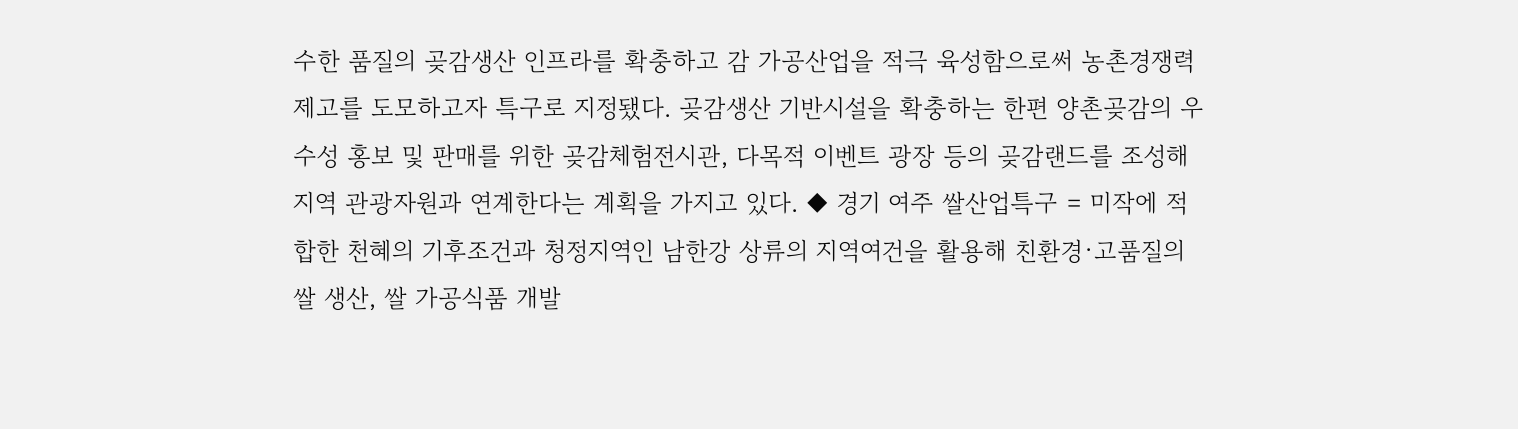수한 품질의 곶감생산 인프라를 확충하고 감 가공산업을 적극 육성함으로써 농촌경쟁력 제고를 도모하고자 특구로 지정됐다. 곶감생산 기반시설을 확충하는 한편 양촌곶감의 우수성 홍보 및 판매를 위한 곶감체험전시관, 다목적 이벤트 광장 등의 곶감랜드를 조성해 지역 관광자원과 연계한다는 계획을 가지고 있다. ◆ 경기 여주 쌀산업특구 = 미작에 적합한 천혜의 기후조건과 청정지역인 남한강 상류의 지역여건을 활용해 친환경·고품질의 쌀 생산, 쌀 가공식품 개발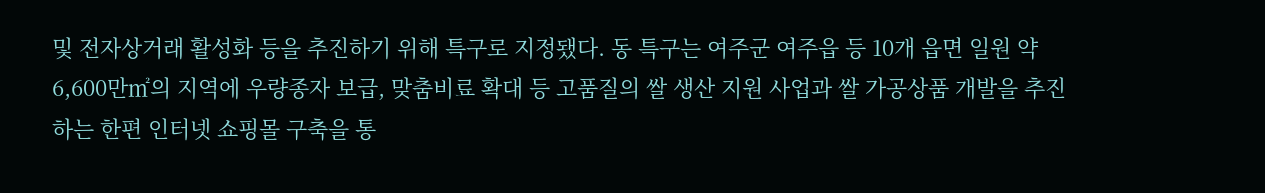및 전자상거래 활성화 등을 추진하기 위해 특구로 지정됐다. 동 특구는 여주군 여주읍 등 10개 읍면 일원 약 6,600만㎡의 지역에 우량종자 보급, 맞춤비료 확대 등 고품질의 쌀 생산 지원 사업과 쌀 가공상품 개발을 추진하는 한편 인터넷 쇼핑몰 구축을 통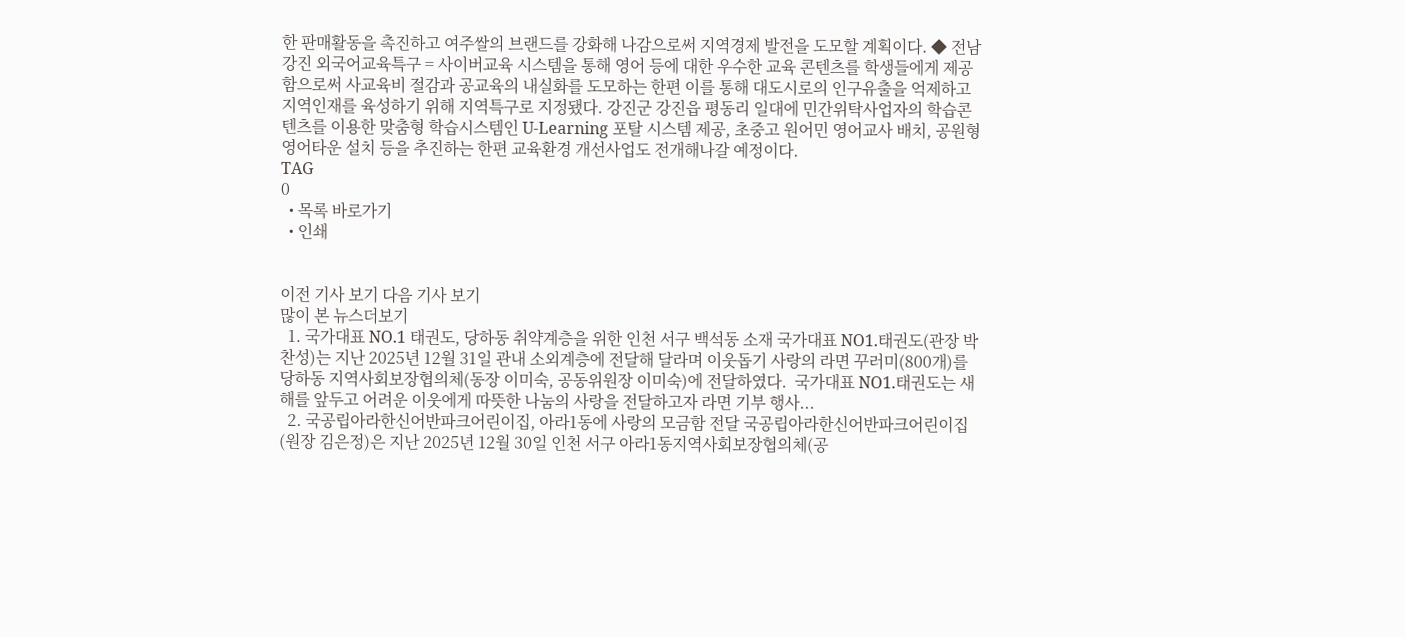한 판매활동을 촉진하고 여주쌀의 브랜드를 강화해 나감으로써 지역경제 발전을 도모할 계획이다. ◆ 전남 강진 외국어교육특구 = 사이버교육 시스템을 통해 영어 등에 대한 우수한 교육 콘텐츠를 학생들에게 제공함으로써 사교육비 절감과 공교육의 내실화를 도모하는 한편 이를 통해 대도시로의 인구유출을 억제하고 지역인재를 육성하기 위해 지역특구로 지정됐다. 강진군 강진읍 평동리 일대에 민간위탁사업자의 학습콘텐츠를 이용한 맞춤형 학습시스템인 U-Learning 포탈 시스템 제공, 초중고 원어민 영어교사 배치, 공원형 영어타운 설치 등을 추진하는 한편 교육환경 개선사업도 전개해나갈 예정이다.
TAG
0
  • 목록 바로가기
  • 인쇄


이전 기사 보기 다음 기사 보기
많이 본 뉴스더보기
  1. 국가대표 NO.1 태권도, 당하동 취약계층을 위한 인천 서구 백석동 소재 국가대표 NO1.태권도(관장 박찬성)는 지난 2025년 12월 31일 관내 소외계층에 전달해 달라며 이웃돕기 사랑의 라면 꾸러미(800개)를 당하동 지역사회보장협의체(동장 이미숙, 공동위원장 이미숙)에 전달하였다.  국가대표 NO1.태권도는 새해를 앞두고 어려운 이웃에게 따뜻한 나눔의 사랑을 전달하고자 라면 기부 행사...
  2. 국공립아라한신어반파크어린이집, 아라1동에 사랑의 모금함 전달 국공립아라한신어반파크어린이집(원장 김은정)은 지난 2025년 12월 30일 인천 서구 아라1동지역사회보장협의체(공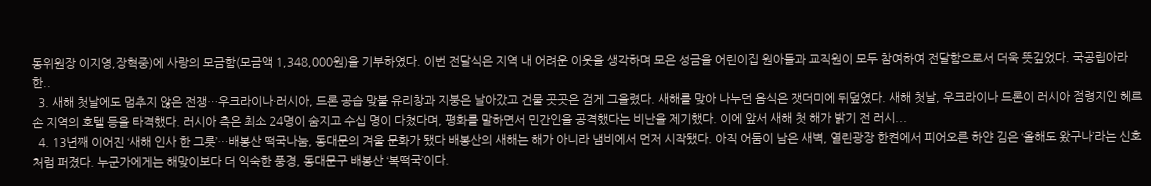동위원장 이지영,장혁중)에 사랑의 모금함(모금액 1,348,000원)을 기부하였다. 이번 전달식은 지역 내 어려운 이웃을 생각하며 모은 성금을 어린이집 원아들과 교직원이 모두 참여하여 전달함으로서 더욱 뜻깊었다. 국공립아라한..
  3. 새해 첫날에도 멈추지 않은 전쟁…우크라이나·러시아, 드론 공습 맞불 유리창과 지붕은 날아갔고 건물 곳곳은 검게 그을렸다. 새해를 맞아 나누던 음식은 잿더미에 뒤덮였다. 새해 첫날, 우크라이나 드론이 러시아 점령지인 헤르손 지역의 호텔 등을 타격했다. 러시아 측은 최소 24명이 숨지고 수십 명이 다쳤다며, 평화를 말하면서 민간인을 공격했다는 비난을 제기했다. 이에 앞서 새해 첫 해가 밝기 전 러시...
  4. 13년째 이어진 ‘새해 인사 한 그릇’…배봉산 떡국나눔, 동대문의 겨울 문화가 됐다 배봉산의 새해는 해가 아니라 냄비에서 먼저 시작됐다. 아직 어둠이 남은 새벽, 열린광장 한켠에서 피어오른 하얀 김은 ‘올해도 왔구나’라는 신호처럼 퍼졌다. 누군가에게는 해맞이보다 더 익숙한 풍경, 동대문구 배봉산 ‘복떡국’이다.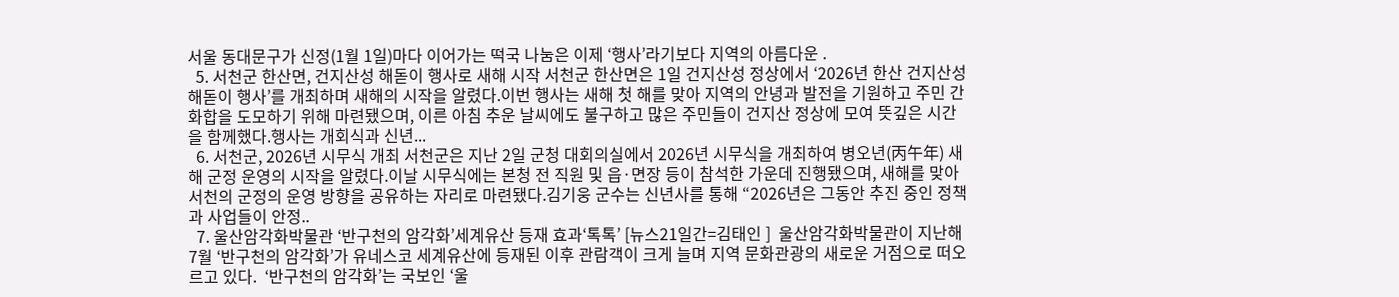서울 동대문구가 신정(1월 1일)마다 이어가는 떡국 나눔은 이제 ‘행사’라기보다 지역의 아름다운 .
  5. 서천군 한산면, 건지산성 해돋이 행사로 새해 시작 서천군 한산면은 1일 건지산성 정상에서 ‘2026년 한산 건지산성 해돋이 행사’를 개최하며 새해의 시작을 알렸다.이번 행사는 새해 첫 해를 맞아 지역의 안녕과 발전을 기원하고 주민 간 화합을 도모하기 위해 마련됐으며, 이른 아침 추운 날씨에도 불구하고 많은 주민들이 건지산 정상에 모여 뜻깊은 시간을 함께했다.행사는 개회식과 신년...
  6. 서천군, 2026년 시무식 개최 서천군은 지난 2일 군청 대회의실에서 2026년 시무식을 개최하여 병오년(丙午年) 새해 군정 운영의 시작을 알렸다.이날 시무식에는 본청 전 직원 및 읍·면장 등이 참석한 가운데 진행됐으며, 새해를 맞아 서천의 군정의 운영 방향을 공유하는 자리로 마련됐다.김기웅 군수는 신년사를 통해 “2026년은 그동안 추진 중인 정책과 사업들이 안정..
  7. 울산암각화박물관 ‘반구천의 암각화’세계유산 등재 효과‘톡톡’ [뉴스21일간=김태인 ]  울산암각화박물관이 지난해 7월 ‘반구천의 암각화’가 유네스코 세계유산에 등재된 이후 관람객이 크게 늘며 지역 문화관광의 새로운 거점으로 떠오르고 있다.  ‘반구천의 암각화’는 국보인 ‘울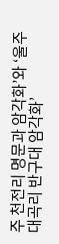주 천전리 명문과 암각화’와 ‘울주 대곡리 반구대 암각화’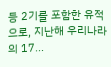등 2기를 포함한 유적으로, 지난해 우리나라의 17...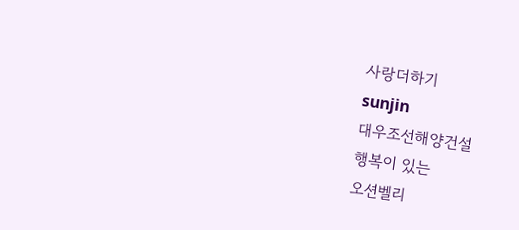사랑더하기
sunjin
대우조선해양건설
행복이 있는
오션벨리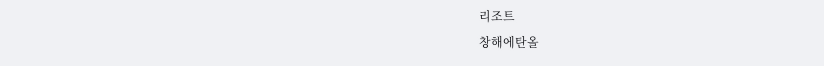리조트
창해에탄올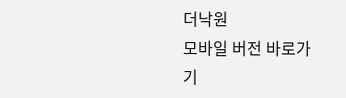더낙원
모바일 버전 바로가기